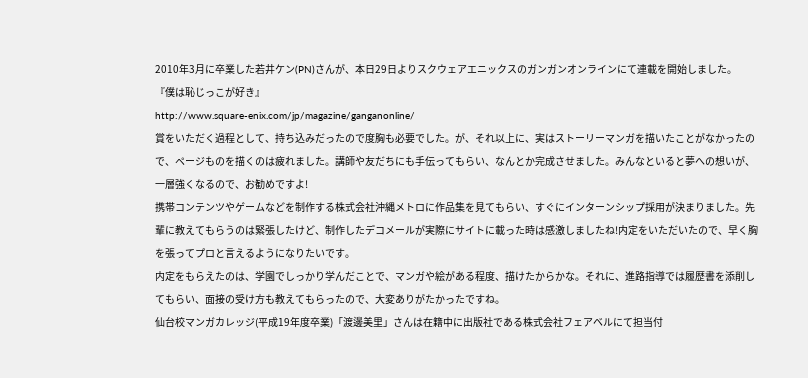2010年3月に卒業した若井ケン(PN)さんが、本日29日よりスクウェアエニックスのガンガンオンラインにて連載を開始しました。
『僕は恥じっこが好き』
http://www.square-enix.com/jp/magazine/ganganonline/
賞をいただく過程として、持ち込みだったので度胸も必要でした。が、それ以上に、実はストーリーマンガを描いたことがなかったので、ページものを描くのは疲れました。講師や友だちにも手伝ってもらい、なんとか完成させました。みんなといると夢への想いが、一層強くなるので、お勧めですよ!
携帯コンテンツやゲームなどを制作する株式会社沖縄メトロに作品集を見てもらい、すぐにインターンシップ採用が決まりました。先輩に教えてもらうのは緊張したけど、制作したデコメールが実際にサイトに載った時は感激しましたね!内定をいただいたので、早く胸を張ってプロと言えるようになりたいです。
内定をもらえたのは、学園でしっかり学んだことで、マンガや絵がある程度、描けたからかな。それに、進路指導では履歴書を添削してもらい、面接の受け方も教えてもらったので、大変ありがたかったですね。
仙台校マンガカレッジ(平成19年度卒業)「渡邊美里」さんは在籍中に出版社である株式会社フェアベルにて担当付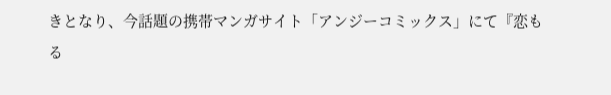きとなり、今話題の携帯マンガサイト「アンジーコミックス」にて『恋もる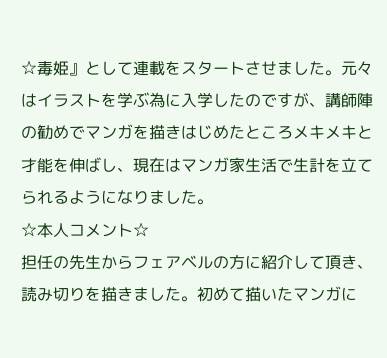☆毒姫』として連載をスタートさせました。元々はイラストを学ぶ為に入学したのですが、講師陣の勧めでマンガを描きはじめたところメキメキと才能を伸ばし、現在はマンガ家生活で生計を立てられるようになりました。
☆本人コメント☆
担任の先生からフェアベルの方に紹介して頂き、読み切りを描きました。初めて描いたマンガに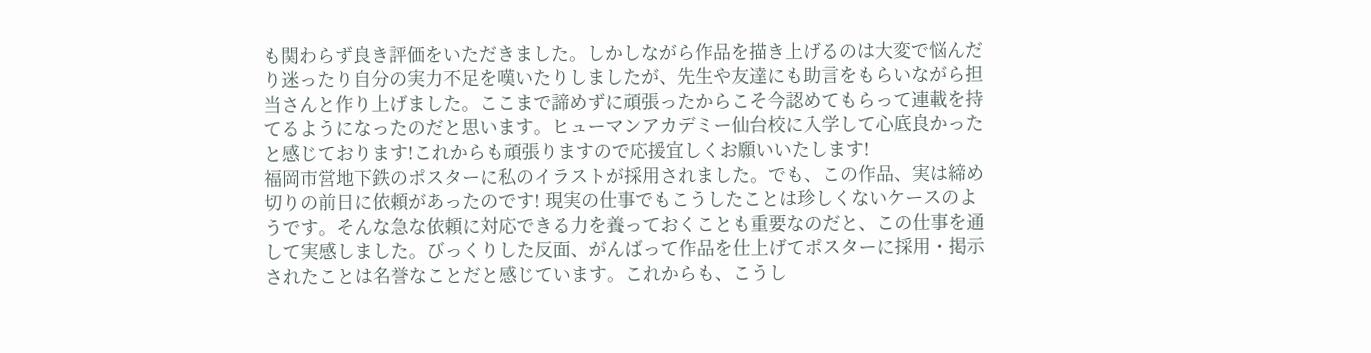も関わらず良き評価をいただきました。しかしながら作品を描き上げるのは大変で悩んだり迷ったり自分の実力不足を嘆いたりしましたが、先生や友達にも助言をもらいながら担当さんと作り上げました。ここまで諦めずに頑張ったからこそ今認めてもらって連載を持てるようになったのだと思います。ヒューマンアカデミー仙台校に入学して心底良かったと感じております!これからも頑張りますので応援宜しくお願いいたします!
福岡市営地下鉄のポスターに私のイラストが採用されました。でも、この作品、実は締め切りの前日に依頼があったのです! 現実の仕事でもこうしたことは珍しくないケースのようです。そんな急な依頼に対応できる力を養っておくことも重要なのだと、この仕事を通して実感しました。びっくりした反面、がんばって作品を仕上げてポスターに採用・掲示されたことは名誉なことだと感じています。これからも、こうし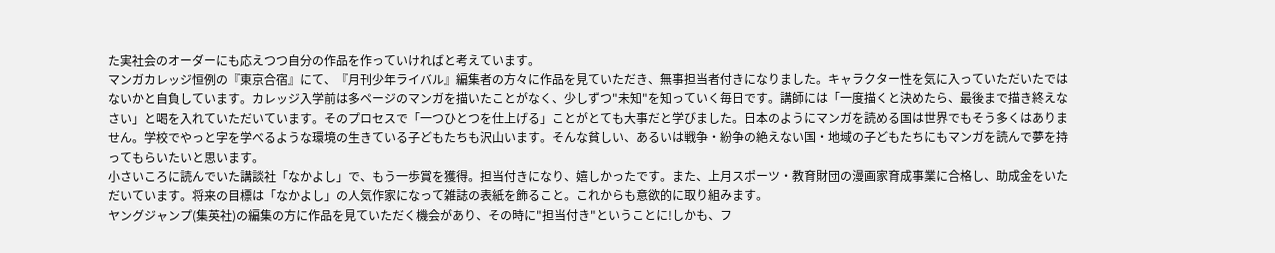た実社会のオーダーにも応えつつ自分の作品を作っていければと考えています。
マンガカレッジ恒例の『東京合宿』にて、『月刊少年ライバル』編集者の方々に作品を見ていただき、無事担当者付きになりました。キャラクター性を気に入っていただいたではないかと自負しています。カレッジ入学前は多ページのマンガを描いたことがなく、少しずつ"未知"を知っていく毎日です。講師には「一度描くと決めたら、最後まで描き終えなさい」と喝を入れていただいています。そのプロセスで「一つひとつを仕上げる」ことがとても大事だと学びました。日本のようにマンガを読める国は世界でもそう多くはありません。学校でやっと字を学べるような環境の生きている子どもたちも沢山います。そんな貧しい、あるいは戦争・紛争の絶えない国・地域の子どもたちにもマンガを読んで夢を持ってもらいたいと思います。
小さいころに読んでいた講談社「なかよし」で、もう一歩賞を獲得。担当付きになり、嬉しかったです。また、上月スポーツ・教育財団の漫画家育成事業に合格し、助成金をいただいています。将来の目標は「なかよし」の人気作家になって雑誌の表紙を飾ること。これからも意欲的に取り組みます。
ヤングジャンプ(集英社)の編集の方に作品を見ていただく機会があり、その時に"担当付き"ということに!しかも、フ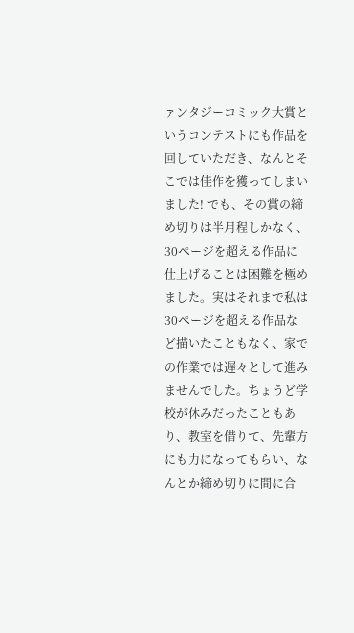ァンタジーコミック大賞というコンテストにも作品を回していただき、なんとそこでは佳作を獲ってしまいました! でも、その賞の締め切りは半月程しかなく、30ページを超える作品に仕上げることは困難を極めました。実はそれまで私は30ページを超える作品など描いたこともなく、家での作業では遅々として進みませんでした。ちょうど学校が休みだったこともあり、教室を借りて、先輩方にも力になってもらい、なんとか締め切りに間に合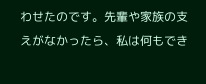わせたのです。先輩や家族の支えがなかったら、私は何もでき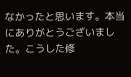なかったと思います。本当にありがとうございました。こうした修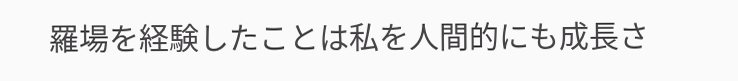羅場を経験したことは私を人間的にも成長さ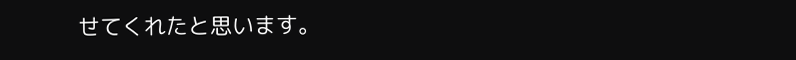せてくれたと思います。